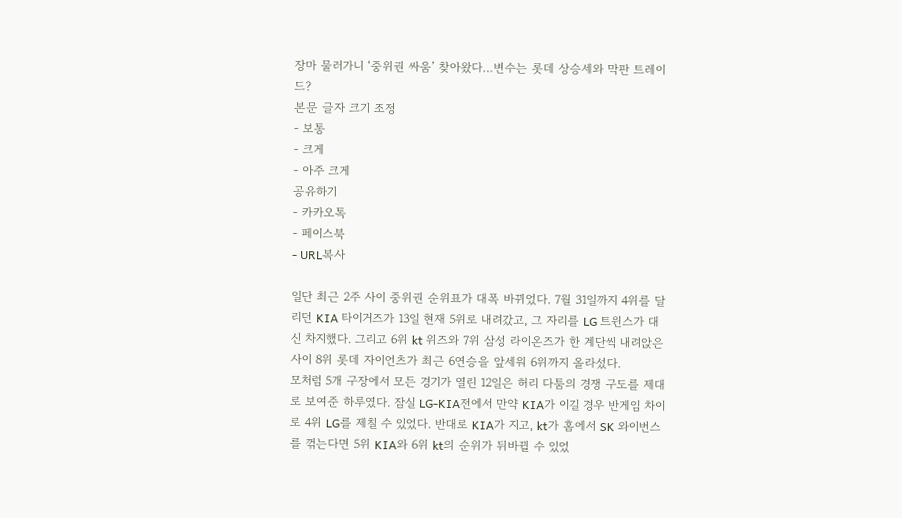장마 물러가니 ‘중위권 싸움’ 찾아왔다…변수는 롯데 상승세와 막판 트레이드?
본문 글자 크기 조정
- 보통
- 크게
- 아주 크게
공유하기
- 카카오톡
- 페이스북
- URL복사

일단 최근 2주 사이 중위권 순위표가 대폭 바뀌었다. 7월 31일까지 4위를 달리던 KIA 타이거즈가 13일 현재 5위로 내려갔고, 그 자리를 LG 트윈스가 대신 차지했다. 그리고 6위 kt 위즈와 7위 삼성 라이온즈가 한 계단씩 내려앉은 사이 8위 롯데 자이언츠가 최근 6연승을 앞세워 6위까지 올라섰다.
모처럼 5개 구장에서 모든 경기가 열린 12일은 허리 다툼의 경쟁 구도를 제대로 보여준 하루였다. 잠실 LG-KIA전에서 만약 KIA가 이길 경우 반게임 차이로 4위 LG를 제칠 수 있었다. 반대로 KIA가 지고, kt가 홈에서 SK 와이번스를 꺾는다면 5위 KIA와 6위 kt의 순위가 뒤바뀔 수 있었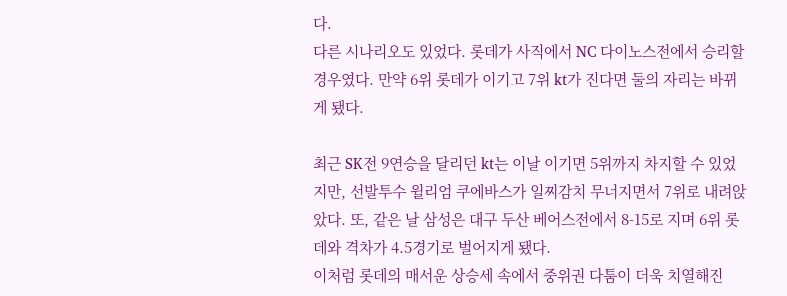다.
다른 시나리오도 있었다. 롯데가 사직에서 NC 다이노스전에서 승리할 경우였다. 만약 6위 롯데가 이기고 7위 kt가 진다면 둘의 자리는 바뀌게 됐다.

최근 SK전 9연승을 달리던 kt는 이날 이기면 5위까지 차지할 수 있었지만, 선발투수 윌리엄 쿠에바스가 일찌감치 무너지면서 7위로 내려앉았다. 또, 같은 날 삼성은 대구 두산 베어스전에서 8-15로 지며 6위 롯데와 격차가 4.5경기로 벌어지게 됐다.
이처럼 롯데의 매서운 상승세 속에서 중위권 다툼이 더욱 치열해진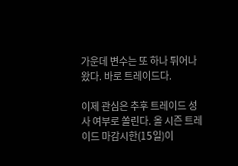가운데 변수는 또 하나 튀어나왔다. 바로 트레이드다.

이제 관심은 추후 트레이드 성사 여부로 쏠린다. 올 시즌 트레이드 마감시한(15일)이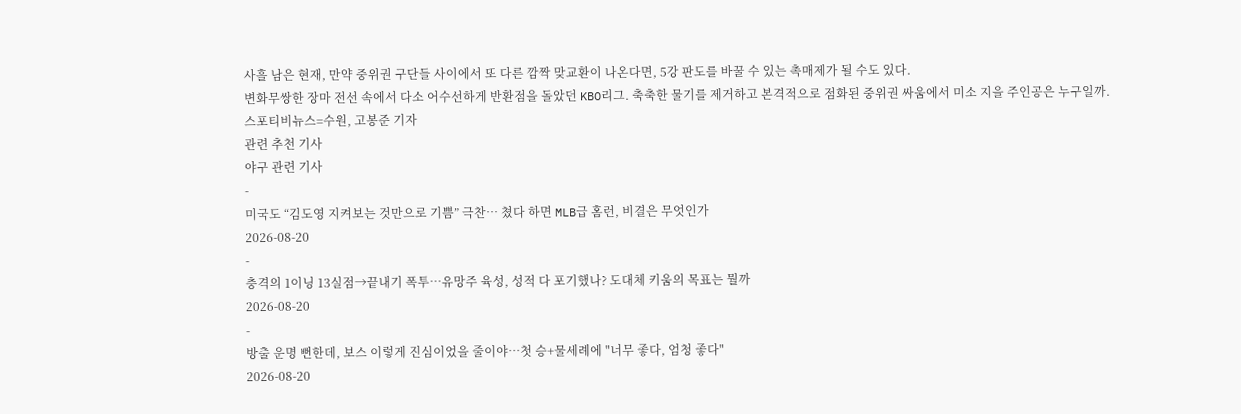사흘 남은 현재, 만약 중위권 구단들 사이에서 또 다른 깜짝 맞교환이 나온다면, 5강 판도를 바꿀 수 있는 촉매제가 될 수도 있다.
변화무쌍한 장마 전선 속에서 다소 어수선하게 반환점을 돌았던 KBO리그. 축축한 물기를 제거하고 본격적으로 점화된 중위권 싸움에서 미소 지을 주인공은 누구일까.
스포티비뉴스=수원, 고봉준 기자
관련 추천 기사
야구 관련 기사
-
미국도 “김도영 지켜보는 것만으로 기쁨” 극찬… 쳤다 하면 MLB급 홈런, 비결은 무엇인가
2026-08-20
-
충격의 1이닝 13실점→끝내기 폭투…유망주 육성, 성적 다 포기했나? 도대체 키움의 목표는 뭘까
2026-08-20
-
방출 운명 뻔한데, 보스 이렇게 진심이었을 줄이야…첫 승+물세례에 "너무 좋다, 엄청 좋다"
2026-08-20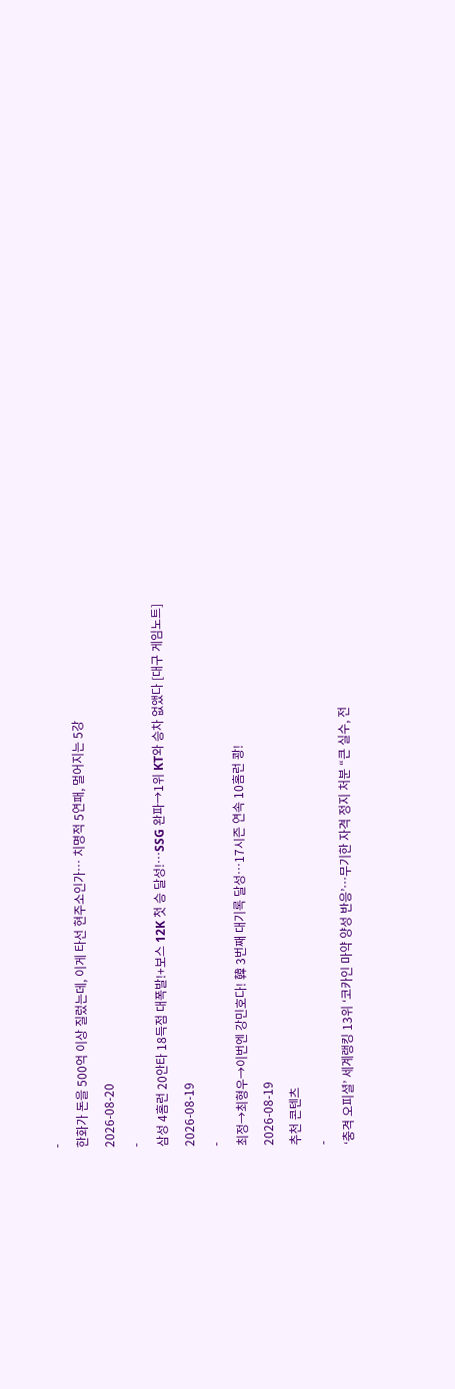-
한화가 돈을 500억 이상 질렀는데, 이게 타선 현주소인가… 치명적 5연패, 멀어지는 5강
2026-08-20
-
삼성 4홈런 20안타 18득점 대폭발!+보스 12K 첫 승 달성!…SSG 완파→1위 KT와 승차 없앴다 [대구 게임노트]
2026-08-19
-
최정→최형우→이번엔 강민호다! 韓 3번째 대기록 달성…17시즌 연속 10홈런 쾅!
2026-08-19
추천 콘텐츠
-
‘충격 오피셜’ 세계랭킹 13위 ‘코카인 마약 양성 반응’…무기한 자격 정지 처분 “큰 실수, 전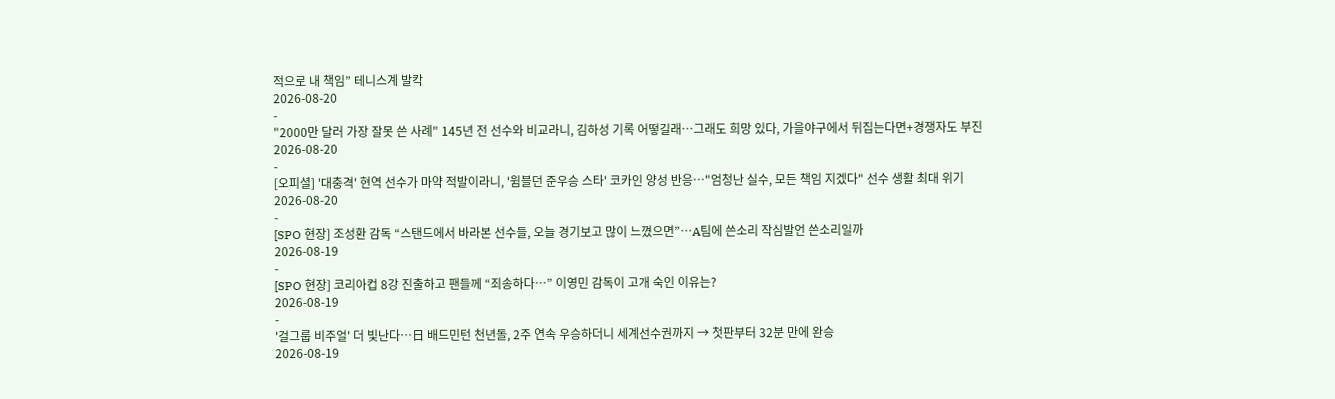적으로 내 책임” 테니스계 발칵
2026-08-20
-
"2000만 달러 가장 잘못 쓴 사례" 145년 전 선수와 비교라니, 김하성 기록 어떻길래…그래도 희망 있다, 가을야구에서 뒤집는다면+경쟁자도 부진
2026-08-20
-
[오피셜] '대충격' 현역 선수가 마약 적발이라니, '윔블던 준우승 스타' 코카인 양성 반응…"엄청난 실수, 모든 책임 지겠다" 선수 생활 최대 위기
2026-08-20
-
[SPO 현장] 조성환 감독 “스탠드에서 바라본 선수들, 오늘 경기보고 많이 느꼈으면”…A팀에 쓴소리 작심발언 쓴소리일까
2026-08-19
-
[SPO 현장] 코리아컵 8강 진출하고 팬들께 “죄송하다…” 이영민 감독이 고개 숙인 이유는?
2026-08-19
-
'걸그룹 비주얼' 더 빛난다…日 배드민턴 천년돌, 2주 연속 우승하더니 세계선수권까지 → 첫판부터 32분 만에 완승
2026-08-19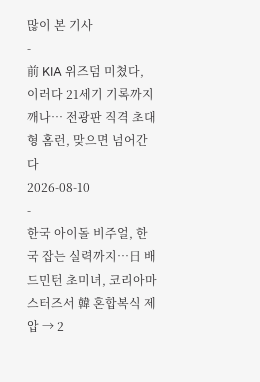많이 본 기사
-
前 KIA 위즈덤 미쳤다, 이러다 21세기 기록까지 깨나… 전광판 직격 초대형 홈런, 맞으면 넘어간다
2026-08-10
-
한국 아이돌 비주얼, 한국 잡는 실력까지…日 배드민턴 초미녀, 코리아마스터즈서 韓 혼합복식 제압 → 2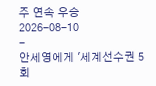주 연속 우승
2026-08-10
-
안세영에게 '세계선수권 5회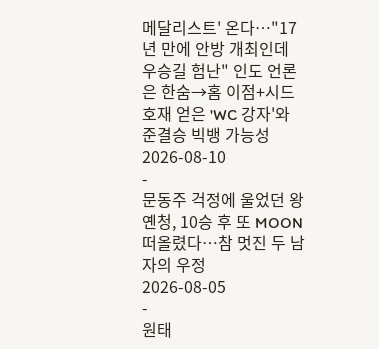메달리스트' 온다…"17년 만에 안방 개최인데 우승길 험난" 인도 언론은 한숨→홈 이점+시드 호재 얻은 'WC 강자'와 준결승 빅뱅 가능성
2026-08-10
-
문동주 걱정에 울었던 왕옌청, 10승 후 또 MOON 떠올렸다…참 멋진 두 남자의 우정
2026-08-05
-
원태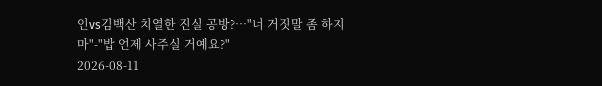인vs김백산 치열한 진실 공방?…"너 거짓말 좀 하지 마"-"밥 언제 사주실 거예요?"
2026-08-11